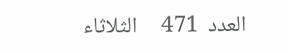العدد  471     الثلاثاء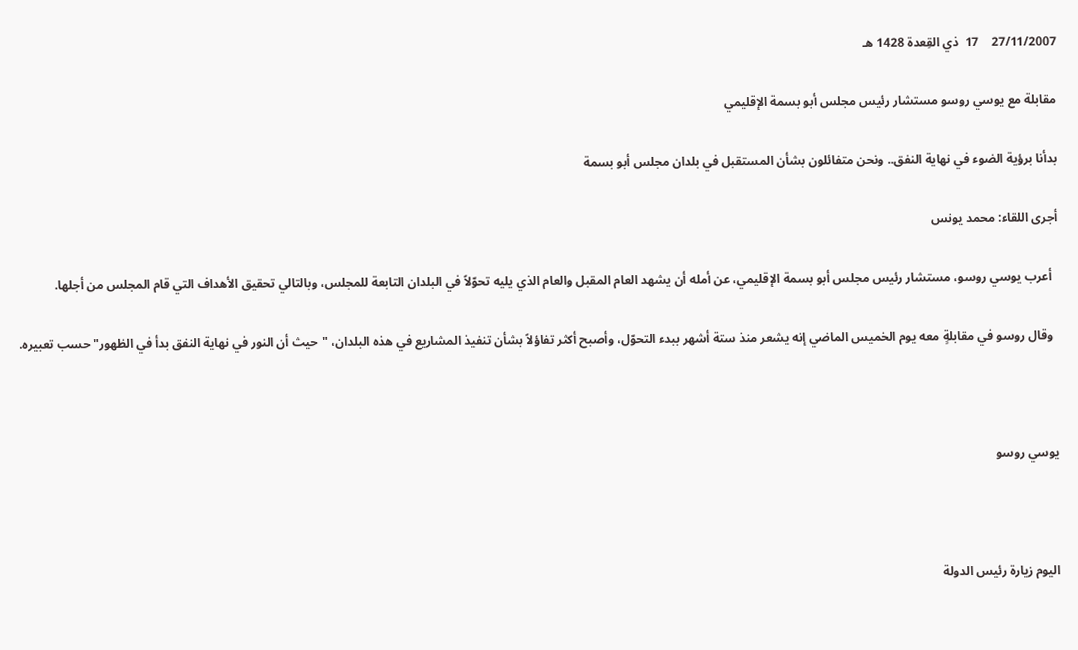27/11/2007    17  ذي القِعدة 1428 هـ

مقابلة مع يوسي روسو مستشار رئيس مجلس أبو بسمة الإقليمي

بدأنا برؤية الضوء في نهاية النفق.. ونحن متفائلون بشأن المستقبل في بلدان مجلس أبو بسمة

أجرى اللقاء: محمد يونس

  أعرب يوسي روسو، مستشار رئيس مجلس أبو بسمة الإقليمي، عن أمله أن يشهد العام المقبل والعام الذي يليه تحوّلاً في البلدان التابعة للمجلس، وبالتالي تحقيق الأهداف التي قام المجلس من أجلها.

  وقال روسو في مقابلةٍ معه يوم الخميس الماضي إنه يشعر منذ ستة أشهر ببدء التحوّل، وأصبح أكثر تفاؤلاً بشأن تنفيذ المشاريع في هذه البلدان، "حيث أن النور في نهاية النفق بدأ في الظهور" حسب تعبيره.



يوسي روسو



اليوم زيارة رئيس الدولة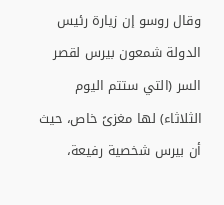وقال روسو إن زيارة رئيس الدولة شمعون بيرس لقصر السر (التي ستتم اليوم الثلاثاء) لها مغزىً خاص، حيث أن بيرس شخصية رفيعة،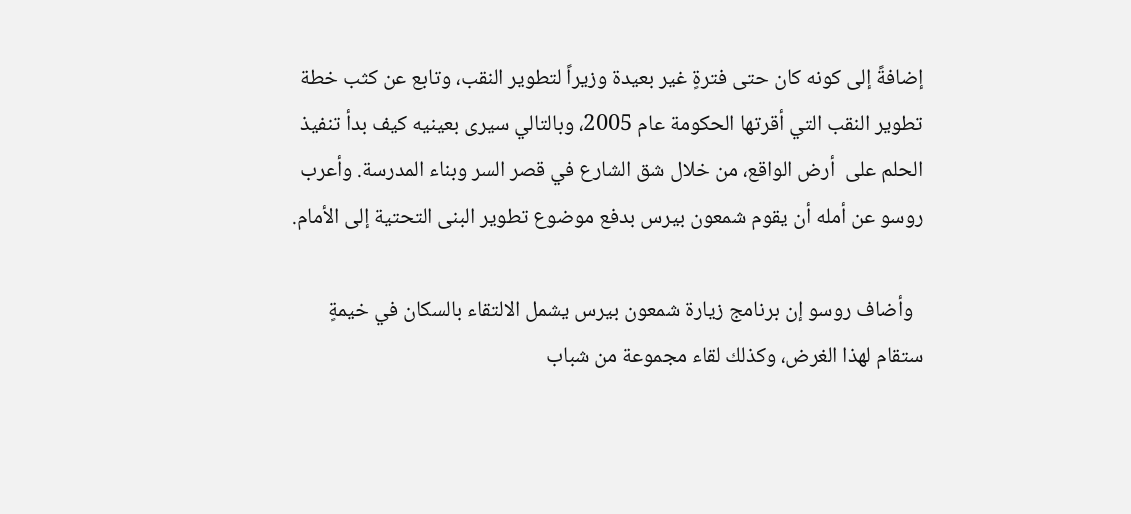إضافةً إلى كونه كان حتى فترةٍ غير بعيدة وزيراً لتطوير النقب، وتابع عن كثب خطة تطوير النقب التي أقرتها الحكومة عام 2005، وبالتالي سيرى بعينيه كيف بدأ تنفيذ الحلم على  أرض الواقع، من خلال شق الشارع في قصر السر وبناء المدرسة. وأعرب روسو عن أمله أن يقوم شمعون بيرس بدفع موضوع تطوير البنى التحتية إلى الأمام.

  وأضاف روسو إن برنامج زيارة شمعون بيرس يشمل الالتقاء بالسكان في خيمةٍ ستقام لهذا الغرض، وكذلك لقاء مجموعة من شباب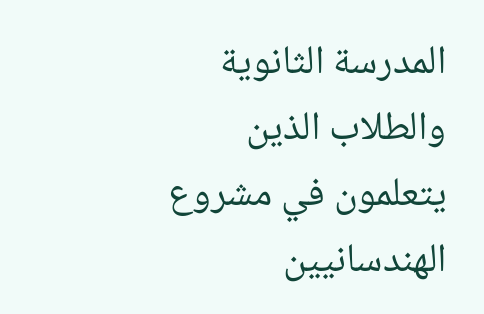المدرسة الثانوية والطلاب الذين يتعلمون في مشروع الهندسانيين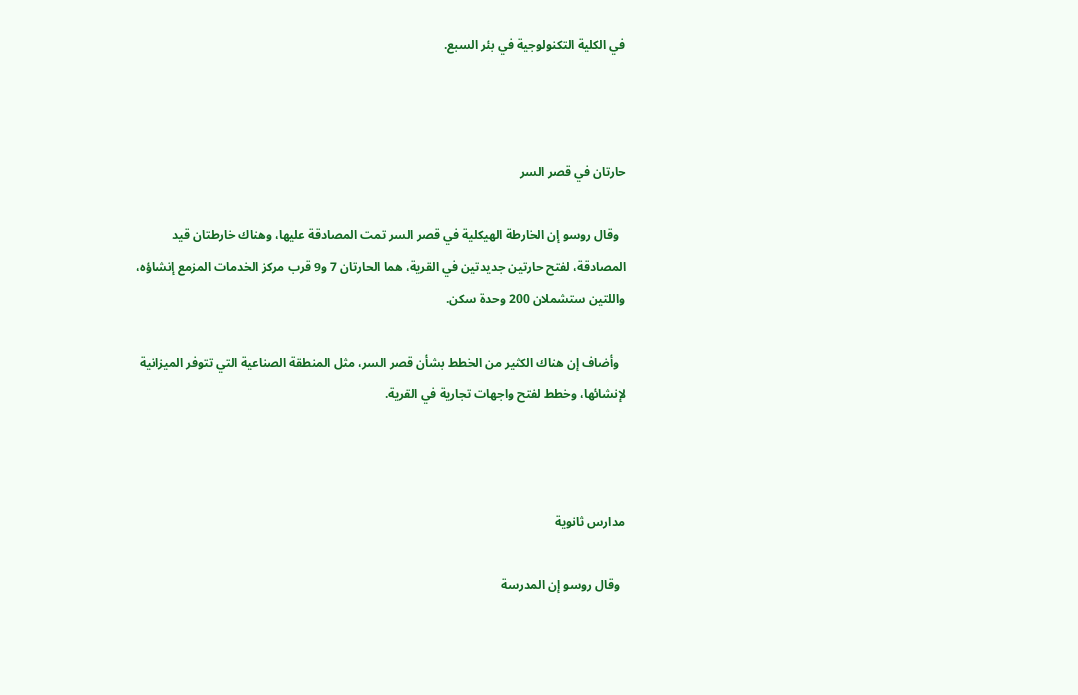في الكلية التكنولوجية في بئر السبع.



حارتان في قصر السر

  وقال روسو إن الخارطة الهيكلية في قصر السر تمت المصادقة عليها، وهناك خارطتان قيد المصادقة، لفتح حارتين جديدتين في القرية، هما الحارتان 7 و9 قرب مركز الخدمات المزمع إنشاؤه، واللتين ستشملان 200 وحدة سكن.

  وأضاف إن هناك الكثير من الخطط بشأن قصر السر، مثل المنطقة الصناعية التي تتوفر الميزانية لإنشائها، وخطط لفتح واجهات تجارية في القرية.



مدارس ثانوية

  وقال روسو إن المدرسة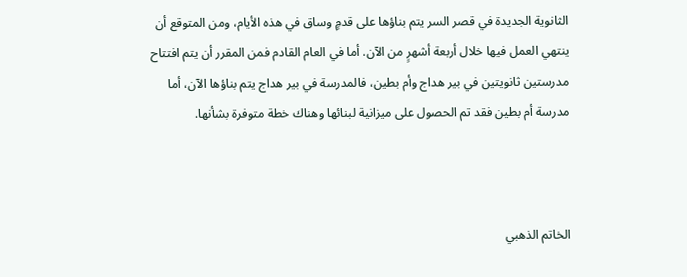الثانوية الجديدة في قصر السر يتم بناؤها على قدمٍ وساق في هذه الأيام، ومن المتوقع أن ينتهي العمل فيها خلال أربعة أشهرٍ من الآن. أما في العام القادم فمن المقرر أن يتم افتتاح مدرستين ثانويتين في بير هداج وأم بطين، فالمدرسة في بير هداج يتم بناؤها الآن، أما مدرسة أم بطين فقد تم الحصول على ميزانية لبنائها وهناك خطة متوفرة بشأنها.



الخاتم الذهبي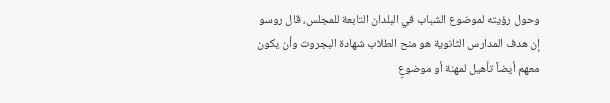وحول رؤيته لموضوع الشباب في البلدان التابعة للمجلس، قال روسو إن هدف المدارس الثانوية هو منح الطلاب شهادة البجروت وأن يكون معهم أيضاً تأهيل لمهنة أو موضوعٍ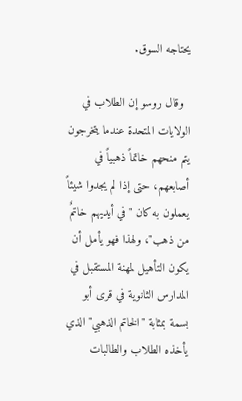يحتاجه السوق.

  وقال روسو إن الطلاب في الولايات المتحدة عندما يتخرجون يتم منحهم خاتماً ذهبياً في أصابعهم، حتى إذا لم يجدوا شيئاً يعملون به كان "في أيديهم خاتمٌ من ذهب"، ولهذا فهو يأمل أن يكون التأهيل لمهنة المستقبل في المدارس الثانوية في قرى أبو بسمة بمثابة "الخاتم الذهبي" الذي يأخذه الطلاب والطالبات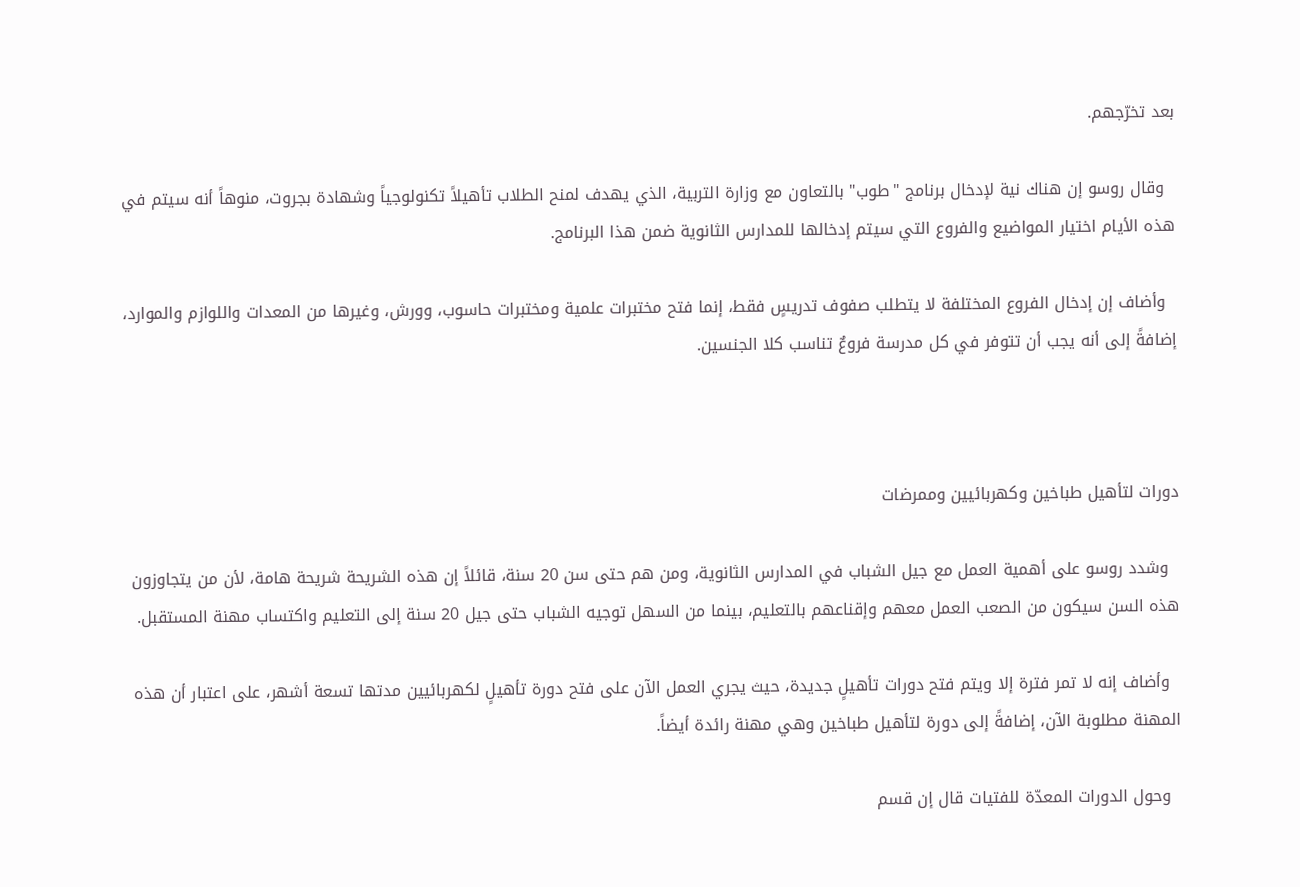بعد تخرّجهم.

  وقال روسو إن هناك نية لإدخال برنامج "طوب" بالتعاون مع وزارة التربية، الذي يهدف لمنح الطلاب تأهيلاً تكنولوجياً وشهادة بجروت، منوهاً أنه سيتم في هذه الأيام اختيار المواضيع والفروع التي سيتم إدخالها للمدارس الثانوية ضمن هذا البرنامج.

  وأضاف إن إدخال الفروع المختلفة لا يتطلب صفوف تدريسٍ فقط، إنما فتح مختبرات علمية ومختبرات حاسوب، وورش، وغيرها من المعدات واللوازم والموارد، إضافةً إلى أنه يجب أن تتوفر في كل مدرسة فروعٌ تناسب كلا الجنسين.



دورات لتأهيل طباخين وكهربائيين وممرضات

  وشدد روسو على أهمية العمل مع جيل الشباب في المدارس الثانوية، ومن هم حتى سن 20 سنة، قائلاً إن هذه الشريحة شريحة هامة، لأن من يتجاوزون هذه السن سيكون من الصعب العمل معهم وإقناعهم بالتعليم، بينما من السهل توجيه الشباب حتى جيل 20 سنة إلى التعليم واكتساب مهنة المستقبل.

  وأضاف إنه لا تمر فترة إلا ويتم فتح دورات تأهيلٍ جديدة، حيث يجري العمل الآن على فتح دورة تأهيلٍ لكهربائيين مدتها تسعة أشهر، على اعتبار أن هذه المهنة مطلوبة الآن، إضافةً إلى دورة لتأهيل طباخين وهي مهنة رائدة أيضاً.

  وحول الدورات المعدّة للفتيات قال إن قسم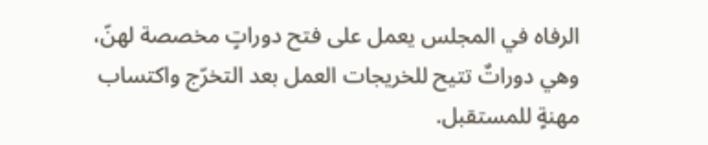الرفاه في المجلس يعمل على فتح دوراتٍ مخصصة لهنّ، وهي دوراتٌ تتيح للخريجات العمل بعد التخرّج واكتساب مهنةٍ للمستقبل.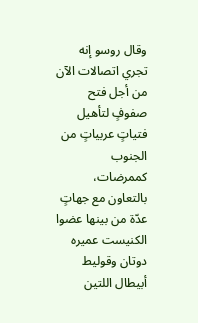وقال روسو إنه تجري اتصالات الآن من أجل فتح صفوفٍ لتأهيل فتياتٍ عربياتٍ من الجنوب كممرضات، بالتعاون مع جهاتٍ عدّة من بينها عضوا الكنيست عميره دوتان وقوليط أبيطال اللتين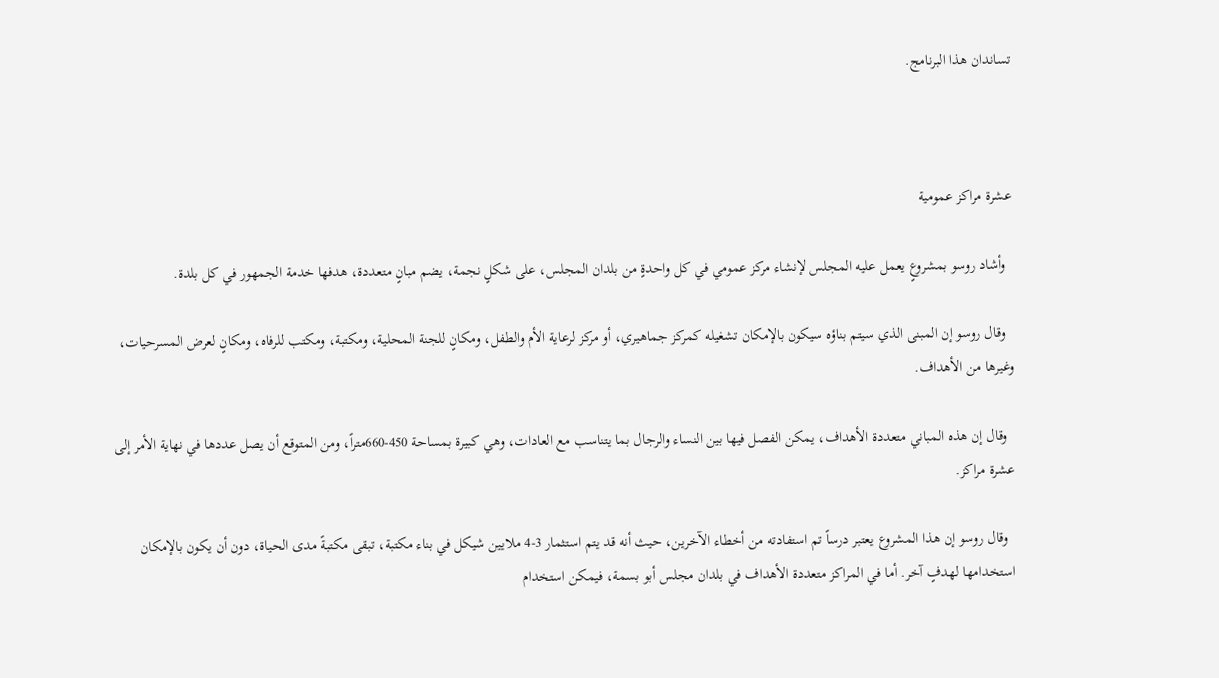تساندان هذا البرنامج.



عشرة مراكز عمومية

  وأشاد روسو بمشروعٍ يعمل عليه المجلس لإنشاء مركز عمومي في كل واحدةٍ من بلدان المجلس، على شكلٍ نجمة، يضم مبانٍ متعددة، هدفها خدمة الجمهور في كل بلدة.

  وقال روسو إن المبنى الذي سيتم بناؤه سيكون بالإمكان تشغيله كمركز جماهيري، أو مركز لرعاية الأم والطفل، ومكانٍ للجنة المحلية، ومكتبة، ومكتب للرفاه، ومكانٍ لعرض المسرحيات، وغيرها من الأهداف.

  وقال إن هذه المباني متعددة الأهداف، يمكن الفصل فيها بين النساء والرجال بما يتناسب مع العادات، وهي كبيرة بمساحة 450-660متراً، ومن المتوقع أن يصل عددها في نهاية الأمر إلى عشرة مراكز.

  وقال روسو إن هذا المشروع يعتبر درساً تم استفادته من أخطاء الآخرين، حيث أنه قد يتم استثمار 3-4 ملايين شيكل في بناء مكتبة، تبقى مكتبةً مدى الحياة، دون أن يكون بالإمكان استخدامها لهدفٍ آخر. أما في المراكز متعددة الأهداف في بلدان مجلس أبو بسمة، فيمكن استخدام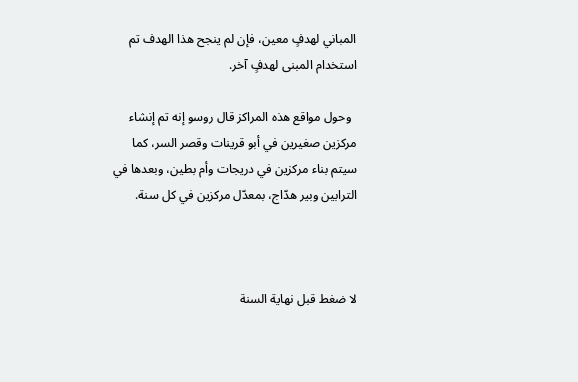المباني لهدفٍ معين، فإن لم ينجح هذا الهدف تم استخدام المبنى لهدفٍ آخر.

  وحول مواقع هذه المراكز قال روسو إنه تم إنشاء مركزين صغيرين في أبو قرينات وقصر السر، كما سيتم بناء مركزين في دريجات وأم بطين، وبعدها في الترابين وبير هدّاج، بمعدّل مركزين في كل سنة.



لا ضغط قبل نهاية السنة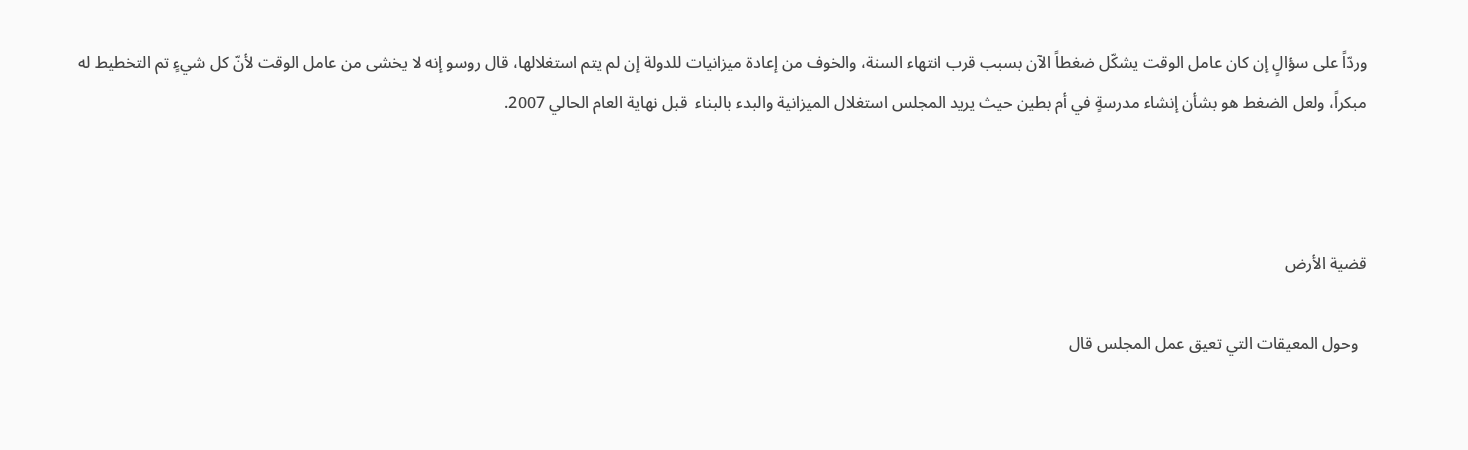وردّاً على سؤالٍ إن كان عامل الوقت يشكّل ضغطاً الآن بسبب قرب انتهاء السنة، والخوف من إعادة ميزانيات للدولة إن لم يتم استغلالها، قال روسو إنه لا يخشى من عامل الوقت لأنّ كل شيءٍ تم التخطيط له مبكراً، ولعل الضغط هو بشأن إنشاء مدرسةٍ في أم بطين حيث يريد المجلس استغلال الميزانية والبدء بالبناء  قبل نهاية العام الحالي 2007.



قضية الأرض

  وحول المعيقات التي تعيق عمل المجلس قال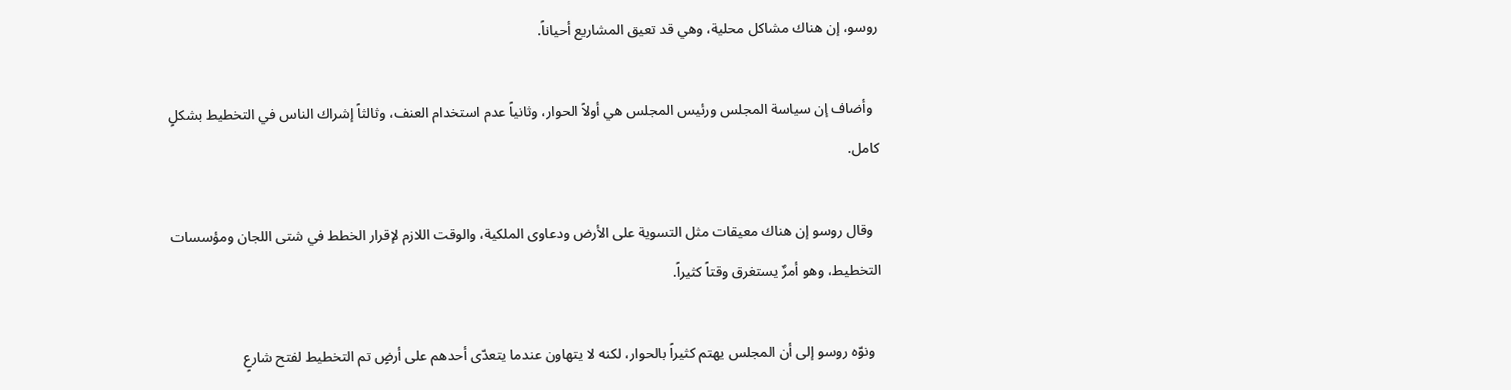روسو، إن هناك مشاكل محلية، وهي قد تعيق المشاريع أحياناً.

  وأضاف إن سياسة المجلس ورئيس المجلس هي أولاً الحوار، وثانياً عدم استخدام العنف، وثالثاً إشراك الناس في التخطيط بشكلٍ كامل.

  وقال روسو إن هناك معيقات مثل التسوية على الأرض ودعاوى الملكية، والوقت اللازم لإقرار الخطط في شتى اللجان ومؤسسات التخطيط، وهو أمرٌ يستغرق وقتاً كثيراً.

  ونوّه روسو إلى أن المجلس يهتم كثيراً بالحوار، لكنه لا يتهاون عندما يتعدّى أحدهم على أرضٍ تم التخطيط لفتح شارعٍ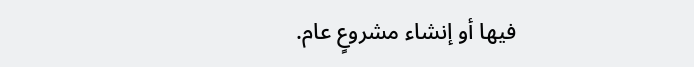فيها أو إنشاء مشروعٍ عام.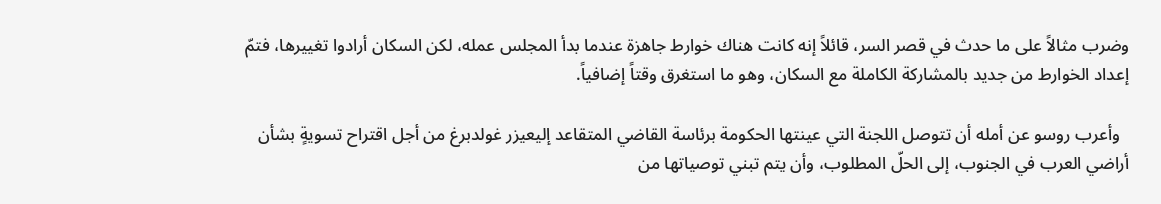وضرب مثالاً على ما حدث في قصر السر، قائلاً إنه كانت هناك خوارط جاهزة عندما بدأ المجلس عمله، لكن السكان أرادوا تغييرها، فتمّ إعداد الخوارط من جديد بالمشاركة الكاملة مع السكان، وهو ما استغرق وقتاً إضافياً.

  وأعرب روسو عن أمله أن تتوصل اللجنة التي عينتها الحكومة برئاسة القاضي المتقاعد إليعيزر غولدبرغ من أجل اقتراح تسويةٍ بشأن أراضي العرب في الجنوب، إلى الحلّ المطلوب، وأن يتم تبني توصياتها من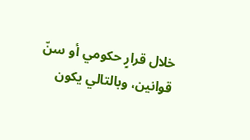خلال قرارٍ حكومي أو سنّ قوانين، وبالتالي يكون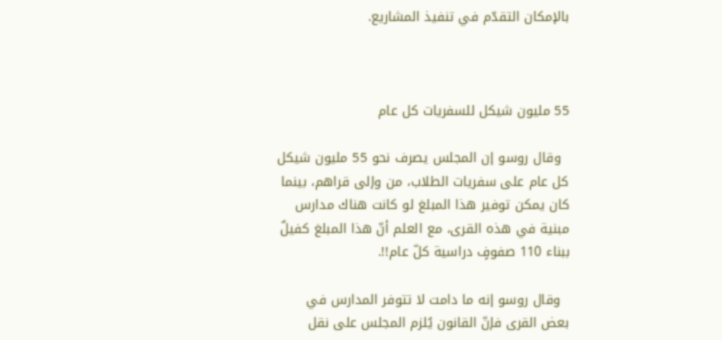بالإمكان التقدّم في تنفيذ المشاريع.



55 مليون شيكل للسفريات كل عام

  وقال روسو إن المجلس يصرف نحو 55 مليون شيكل كل عام على سفريات الطلاب، من وإلى قراهم، بينما كان يمكن توفير هذا المبلغ لو كانت هناك مدارس مبنية في هذه القرى، مع العلم أنّ هذا المبلغ كفيلٌ ببناء 110 صفوفٍ دراسية كلّ عام!!.

  وقال روسو إنه ما دامت لا تتوفر المدارس في بعض القرى فإنّ القانون يُلزم المجلس على نقل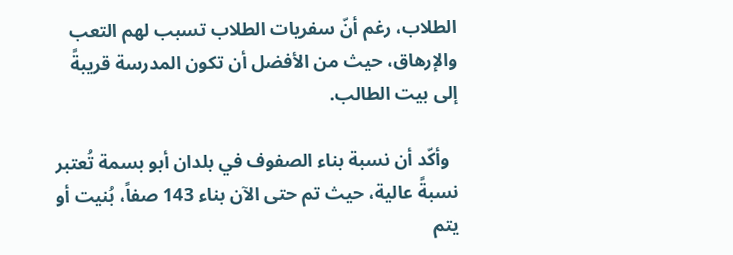الطلاب، رغم أنّ سفريات الطلاب تسبب لهم التعب والإرهاق، حيث من الأفضل أن تكون المدرسة قريبةً إلى بيت الطالب.

  وأكّد أن نسبة بناء الصفوف في بلدان أبو بسمة تُعتبر نسبةً عالية، حيث تم حتى الآن بناء 143 صفاً، بُنيت أو يتم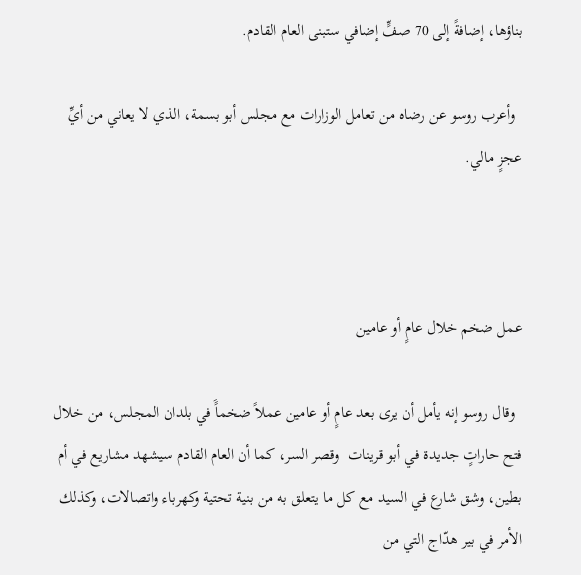بناؤها، إضافةً إلى 70 صفٍّ إضافي ستبنى العام القادم.

  وأعرب روسو عن رضاه من تعامل الوزارات مع مجلس أبو بسمة، الذي لا يعاني من أيِّ عجزٍ مالي.



عمل ضخم خلال عامٍ أو عامين

  وقال روسو إنه يأمل أن يرى بعد عامٍ أو عامين عملاً ضخماًَ في بلدان المجلس، من خلال فتح حاراتٍ جديدة في أبو قرينات  وقصر السر، كما أن العام القادم سيشهد مشاريع في أم بطين، وشق شارع في السيد مع كل ما يتعلق به من بنية تحتية وكهرباء واتصالات، وكذلك الأمر في بير هدّاج التي من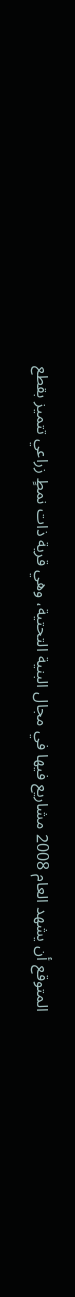المتوقع أن يشهد العام 2008 مشاريع فيها في مجال البنية التحتية، وهي قرية ذات نمطٍ زراعي تتميز بقطع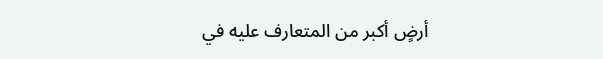أرضٍ أكبر من المتعارف عليه في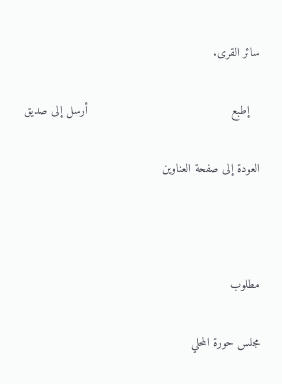سائر القرى.

   إطبع                                         أرسل إلى صديق

العودة إلى صفحة العناوين



مطلوب

مجلس حورة المحلي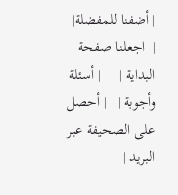| أضفنا للمفضلة|    |  اجعلنا صفحة البداية |     | أسئلة وأجوبة |   | أحصل على الصحيفة عبر البريد |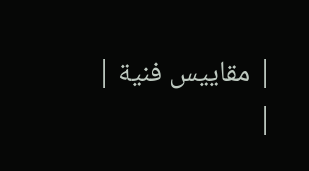| مقاييس فنية |    |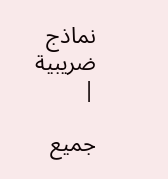نماذج ضريبية |

جميع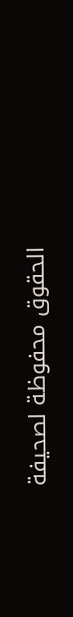الحقوق محفوظة لصحيفة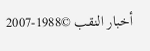أخبار النقب ©1988-2007